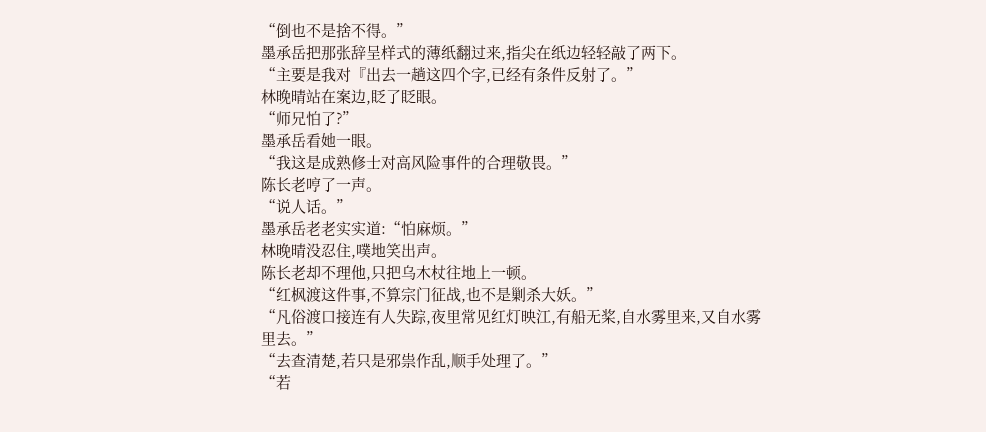“倒也不是捨不得。”
墨承岳把那张辞呈样式的薄纸翻过来,指尖在纸边轻轻敲了两下。
“主要是我对『出去一趟这四个字,已经有条件反射了。”
林晚晴站在案边,眨了眨眼。
“师兄怕了?”
墨承岳看她一眼。
“我这是成熟修士对高风险事件的合理敬畏。”
陈长老哼了一声。
“说人话。”
墨承岳老老实实道:“怕麻烦。”
林晚晴没忍住,噗地笑出声。
陈长老却不理他,只把乌木杖往地上一顿。
“红枫渡这件事,不算宗门征战,也不是剿杀大妖。”
“凡俗渡口接连有人失踪,夜里常见红灯映江,有船无桨,自水雾里来,又自水雾里去。”
“去查清楚,若只是邪祟作乱,顺手处理了。”
“若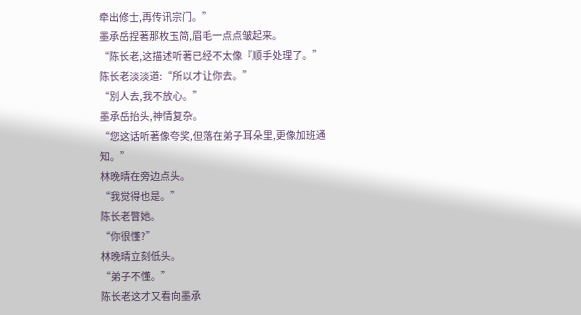牵出修士,再传讯宗门。”
墨承岳捏著那枚玉简,眉毛一点点皱起来。
“陈长老,这描述听著已经不太像『顺手处理了。”
陈长老淡淡道:“所以才让你去。”
“別人去,我不放心。”
墨承岳抬头,神情复杂。
“您这话听著像夸奖,但落在弟子耳朵里,更像加班通知。”
林晚晴在旁边点头。
“我觉得也是。”
陈长老瞥她。
“你很懂?”
林晚晴立刻低头。
“弟子不懂。”
陈长老这才又看向墨承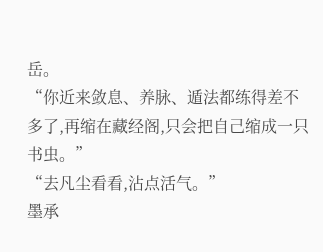岳。
“你近来敛息、养脉、遁法都练得差不多了,再缩在藏经阁,只会把自己缩成一只书虫。”
“去凡尘看看,沾点活气。”
墨承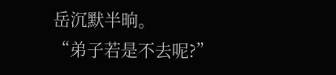岳沉默半晌。
“弟子若是不去呢?”